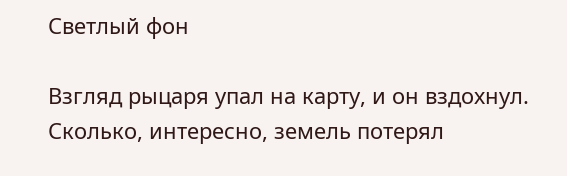Светлый фон

Взгляд рыцаря упал на карту, и он вздохнул. Сколько, интересно, земель потерял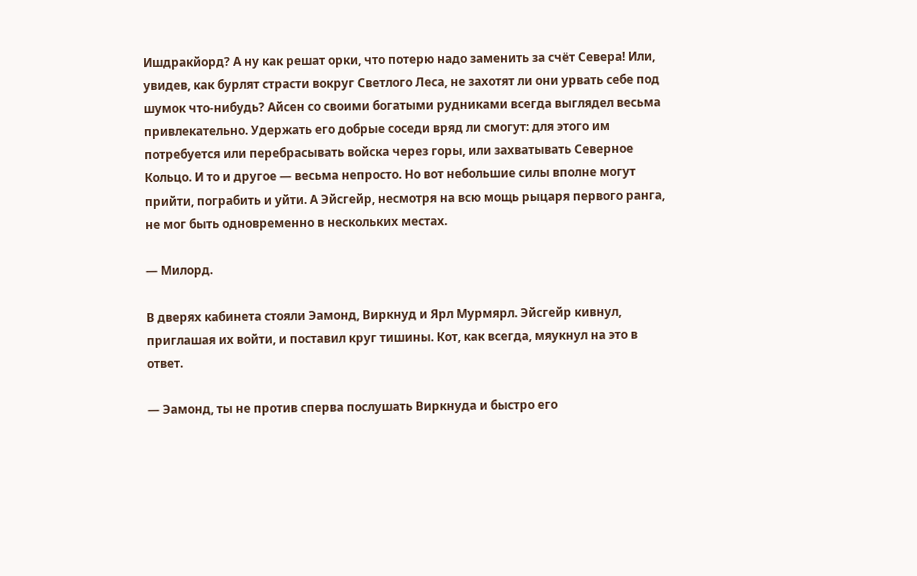Ишдракйорд? А ну как решат орки, что потерю надо заменить за счёт Севера! Или, увидев, как бурлят страсти вокруг Светлого Леса, не захотят ли они урвать себе под шумок что-нибудь? Айсен со своими богатыми рудниками всегда выглядел весьма привлекательно. Удержать его добрые соседи вряд ли смогут: для этого им потребуется или перебрасывать войска через горы, или захватывать Северное Кольцо. И то и другое — весьма непросто. Но вот небольшие силы вполне могут прийти, пограбить и уйти. А Эйсгейр, несмотря на всю мощь рыцаря первого ранга, не мог быть одновременно в нескольких местах.

— Милорд.

В дверях кабинета стояли Эамонд, Виркнуд и Ярл Мурмярл. Эйсгейр кивнул, приглашая их войти, и поставил круг тишины. Кот, как всегда, мяукнул на это в ответ.

— Эамонд, ты не против сперва послушать Виркнуда и быстро его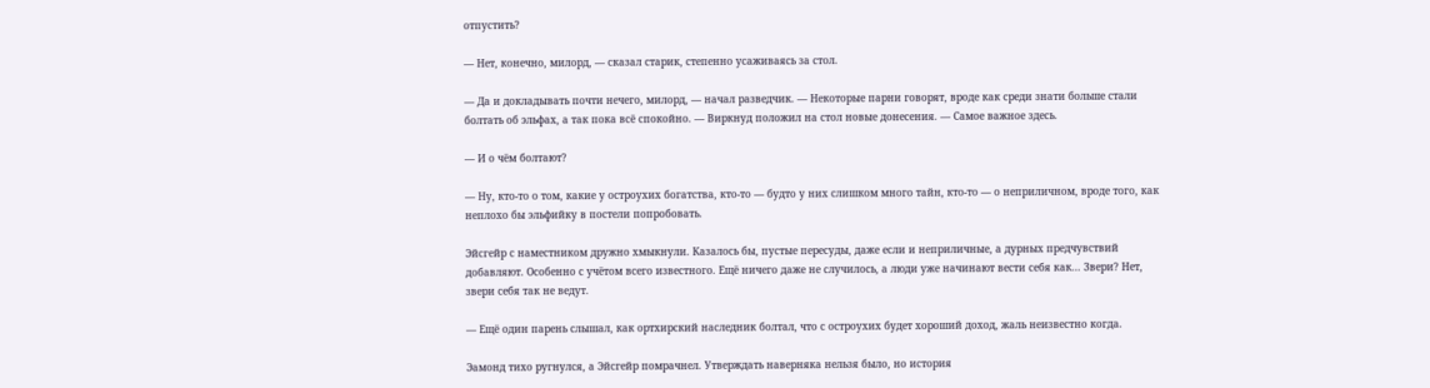отпустить?

— Нет, конечно, милорд, — сказал старик, степенно усаживаясь за стол.

— Да и докладывать почти нечего, милорд, — начал разведчик. — Некоторые парни говорят, вроде как среди знати больше стали болтать об эльфах, а так пока всё спокойно. — Виркнуд положил на стол новые донесения. — Самое важное здесь.

— И о чём болтают?

— Ну, кто-то о том, какие у остроухих богатства, кто-то — будто у них слишком много тайн, кто-то — о неприличном, вроде того, как неплохо бы эльфийку в постели попробовать.

Эйсгейр с наместником дружно хмыкнули. Казалось бы, пустые пересуды, даже если и неприличные, а дурных предчувствий добавляют. Особенно с учётом всего известного. Ещё ничего даже не случилось, а люди уже начинают вести себя как... Звери? Нет, звери себя так не ведут.

— Ещё один парень слышал, как ортхирский наследник болтал, что с остроухих будет хороший доход, жаль неизвестно когда.

Эамонд тихо ругнулся, а Эйсгейр помрачнел. Утверждать наверняка нельзя было, но история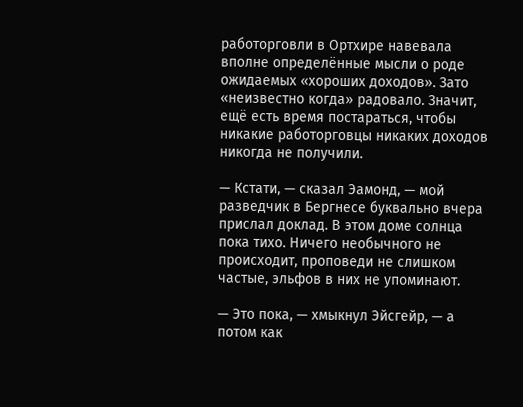работорговли в Ортхире навевала вполне определённые мысли о роде ожидаемых «хороших доходов». Зато «неизвестно когда» радовало. Значит, ещё есть время постараться, чтобы никакие работорговцы никаких доходов никогда не получили.

— Кстати, — сказал Эамонд, — мой разведчик в Бергнесе буквально вчера прислал доклад. В этом доме солнца пока тихо. Ничего необычного не происходит, проповеди не слишком частые, эльфов в них не упоминают.

— Это пока, — хмыкнул Эйсгейр, — а потом как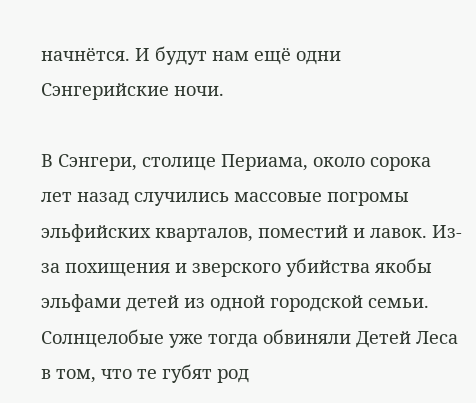начнётся. И будут нам ещё одни Сэнгерийские ночи.

В Сэнгери, столице Периама, около сорока лет назад случились массовые погромы эльфийских кварталов, поместий и лавок. Из-за похищения и зверского убийства якобы эльфами детей из одной городской семьи. Солнцелобые уже тогда обвиняли Детей Леса в том, что те губят род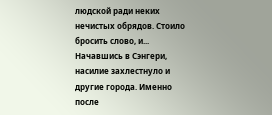людской ради неких нечистых обрядов. Стоило бросить слово, и... Начавшись в Сэнгери, насилие захлестнуло и другие города. Именно после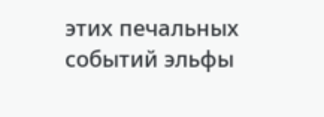этих печальных событий эльфы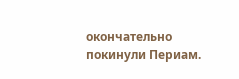окончательно покинули Периам.